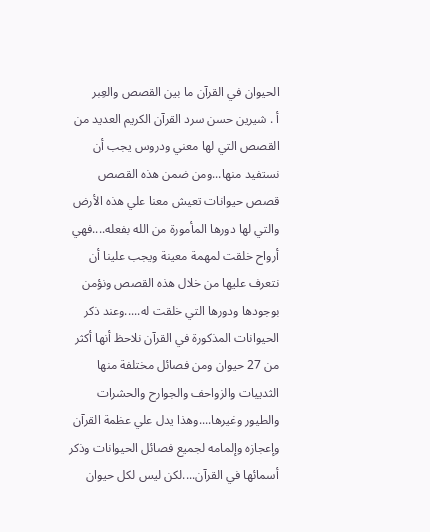الحيوان في القرآن ما بين القصص والعِبر
أ . شيرين حسن سرد القرآن الكريم العديد من القصص التي لها معني ودروس يجب أن نستفيد منها...ومن ضمن هذه القصص قصص حيوانات تعيش معنا علي هذه الأرض والتي لها دورها المأمورة من الله بفعله....فهي أرواح خلقت لمهمة معينة ويجب علينا أن نتعرف عليها من خلال هذه القصص ونؤمن بوجودها ودورها التي خلقت له.....وعند ذكر الحيوانات المذكورة في القرآن نلاحظ أنها أكثر من 27 حيوان ومن فصائل مختلفة منها الثدييات والزواحف والجوارح والحشرات والطيور وغيرها....وهذا يدل علي عظمة القرآن وإعجازه وإلمامه لجميع فصائل الحيوانات وذكر أسمائها في القرآن....لكن ليس لكل حيوان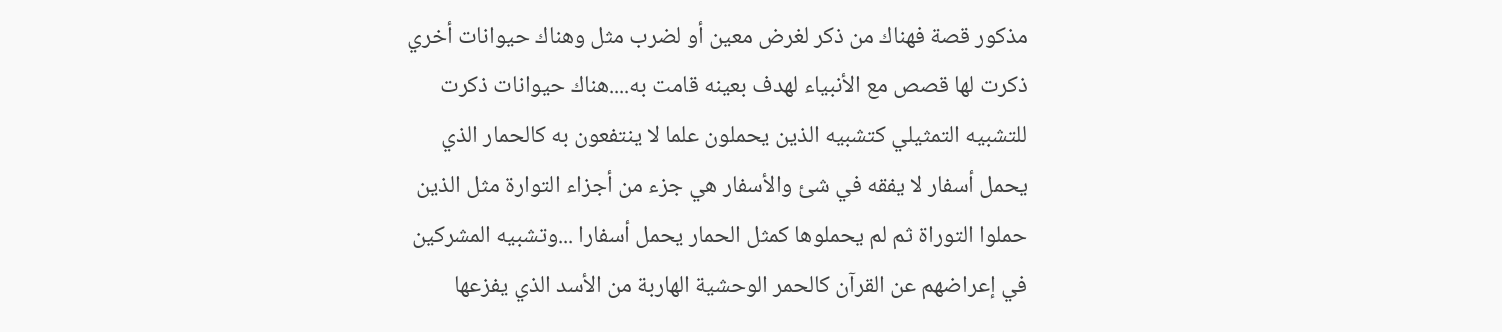مذكور قصة فهناك من ذكر لغرض معين أو لضرب مثل وهناك حيوانات أخري ذكرت لها قصص مع الأنبياء لهدف بعينه قامت به....هناك حيوانات ذكرت للتشبيه التمثيلي كتشبيه الذين يحملون علما لا ينتفعون به كالحمار الذي يحمل أسفار لا يفقه في شئ والأسفار هي جزء من أجزاء التوارة مثل الذين حملوا التوراة ثم لم يحملوها كمثل الحمار يحمل أسفارا ...وتشبيه المشركين في إعراضهم عن القرآن كالحمر الوحشية الهاربة من الأسد الذي يفزعها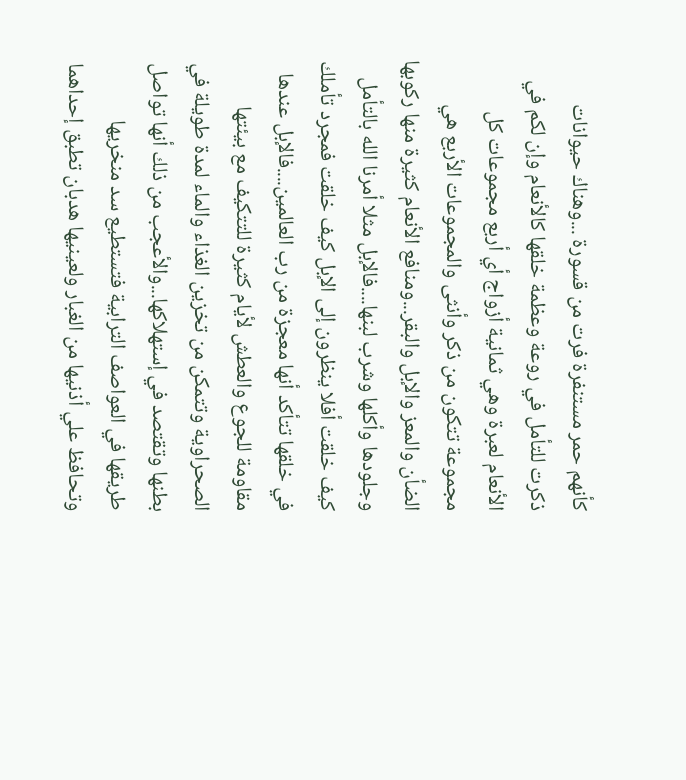كأنهم حمر مستنفرة فرت من قسورة ...وهناك حيوانات ذكرت للتأمل في روعة وعظمة خلقها كالأنعام وإن لكم في الأنعام لعبرة وهي ثمانية أزواج أي أربع مجموعات كل مجموعة تتكون من ذكر وأنثى والمجموعات الأربع هي الضأن والمعز والإبل والبقر...ومنافع الأنعام كثيرة منها ركوبها وجلودها وأكلها وشرب لبنها....فالإبل مثلا أمرنا الله بالتأمل كيف خلقت أفلا ينظرون إلى الإبل كيف خلقت فمجرد تأملك في خلقها تتأكد أنها معجزة من رب العالمين....فالإبل عندها مقاومة للجوع والعطش لأيام كثيرة للتتكيف مع بيئتها الصحراوية وتتمكن من تخزين الغذاء والماء لمدة طويلة في بطنها وتقتصد في إستهلاكها...والأعجب من ذلك أنها تواصل طريقها في العواصف الترابية فتستطيع سد منخريها وتحافظ علي أذنيها من الغبار ولعينيها هدبان تطبق إحداهما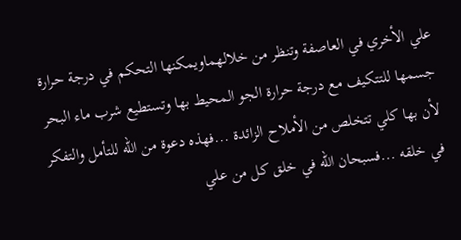علي الأخري في العاصفة وتنظر من خلالهماويمكنها التحكم في درجة حرارة جسمها للتتكيف مع درجة حرارة الجو المحيط بها وتستطيع شرب ماء البحر لأن بها كلي تتخلص من الأملاح الزائدة ...فهذه دعوة من الله للتأمل والتفكر في خلقه ...فسبحان الله في خلق كل من علي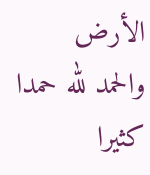الأرض والحمد لله حمدا كثيرا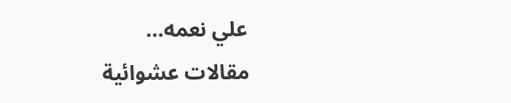علي نعمه...
مقالات عشوائية